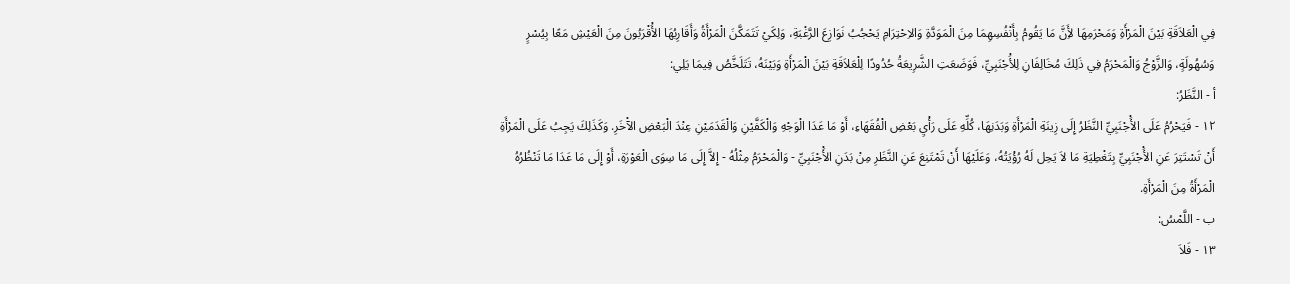فِي الْعَلاَقَةِ بَيْنَ الْمَرْأَةِ وَمَحْرَمِهَا لأَِنَّ مَا يَقُومُ بِأَنْفُسِهِمَا مِنَ الْمَوَدَّةِ وَالاِحْتِرَامِ يَحْجُبُ نَوَازِعَ الرَّغْبَةِ، وَلِكَيْ تَتَمَكَّنَ الْمَرْأَةُ وَأَقَارِبُهَا الأَْقْرَبُونَ مِنَ الْعَيْشِ مَعًا بِيُسْرٍ وَسُهُولَةٍ، وَالزَّوْجُ وَالْمَحْرَمُ فِي ذَلِكَ مُخَالِفَانِ لِلأَْجْنَبِيِّ، فَوَضَعَتِ الشَّرِيعَةُ حُدُودًا لِلْعَلاَقَةِ بَيْنَ الْمَرْأَةِ وَبَيْنَهُ، تَتَلَخَّصُ فِيمَا يَلِي:
أ - النَّظَرُ:
١٢ - فَيَحْرُمُ عَلَى الأَْجْنَبِيِّ النَّظَرُ إِلَى زِينَةِ الْمَرْأَةِ وَبَدَنِهَا، كُلِّهِ عَلَى رَأْيِ بَعْضِ الْفُقَهَاءِ، أَوْ مَا عَدَا الْوَجْهِ وَالْكَفَّيْنِ وَالْقَدَمَيْنِ عِنْدَ الْبَعْضِ الآْخَرِ. وَكَذَلِكَ يَجِبُ عَلَى الْمَرْأَةِ أَنْ تَسْتَتِرَ عَنِ الأَْجْنَبِيِّ بِتَغْطِيَةِ مَا لاَ يَحِل لَهُ رُؤْيَتُهُ، وَعَلَيْهَا أَنْ تَمْتَنِعَ عَنِ النَّظَرِ مِنْ بَدَنِ الأَْجْنَبِيِّ - وَالْمَحْرَمُ مِثْلُهُ - إِلاَّ إِلَى مَا سِوَى الْعَوْرَةِ، أَوْ إِلَى مَا عَدَا مَا تَنْظُرُهُ الْمَرْأَةُ مِنَ الْمَرْأَةِ.
ب - اللَّمْسُ:
١٣ - فَلاَ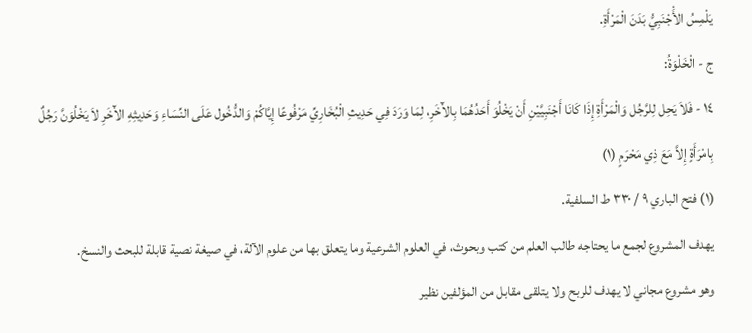يَلْمِسُ الأَْجْنَبِيُّ بَدَنَ الْمَرْأَةِ.
ج - الْخَلْوَةُ:
١٤ - فَلاَ يَحِل لِلرَّجُل وَالْمَرْأَةِ إِذَا كَانَا أَجْنَبِيَّيْنِ أَنْ يَخْلُوَ أَحَدُهُمَا بِالآْخَرِ، لِمَا وَرَدَ فِي حَدِيثِ الْبُخَارِيِّ مَرْفُوعًا إِيَّاكُمْ وَالدُّخُول عَلَى النِّسَاءِ وَحَدِيثِهِ الآْخَرِ لاَ يَخْلُوَنَّ رَجُلٌ بِامْرَأَةٍ إِلاَّ مَعَ ذِي مَحْرَمٍ (١)
(١) فتح الباري ٩ / ٣٣٠ ط السلفية.
يهدف المشروع لجمع ما يحتاجه طالب العلم من كتب وبحوث، في العلوم الشرعية وما يتعلق بها من علوم الآلة، في صيغة نصية قابلة للبحث والنسخ.
وهو مشروع مجاني لا يهدف للربح ولا يتلقى مقابل من المؤلفين نظير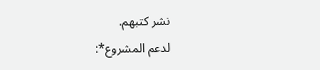نشر كتبهم.
لدعم المشروع*: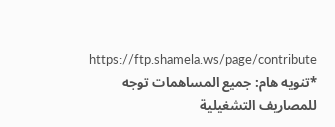https://ftp.shamela.ws/page/contribute
*تنويه هام: جميع المساهمات توجه للمصاريف التشغيلية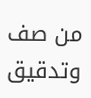من صف وتدقيق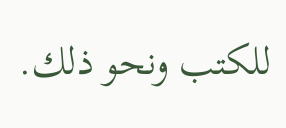للكتب ونحو ذلك.